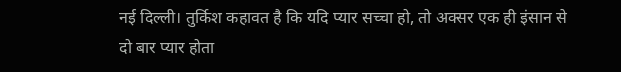नई दिल्ली। तुर्किश कहावत है कि यदि प्यार सच्चा हो, तो अक्सर एक ही इंसान से दो बार प्यार होता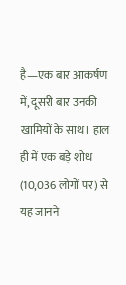है—एक बार आकर्षण में, दूसरी बार उनकी खामियों के साथ। हाल ही में एक बड़े शोध (10,036 लोगों पर) से यह जानने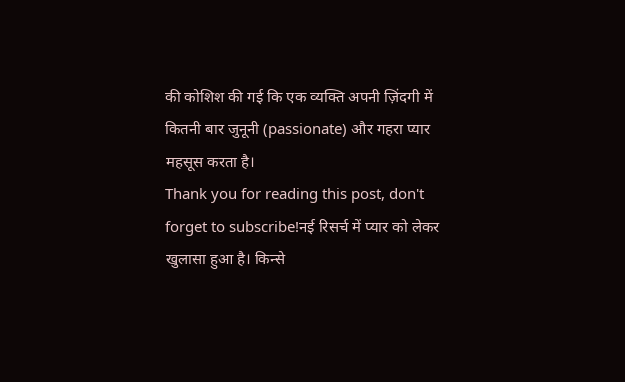की कोशिश की गई कि एक व्यक्ति अपनी ज़िंदगी में कितनी बार जुनूनी (passionate) और गहरा प्यार महसूस करता है।
Thank you for reading this post, don't forget to subscribe!नई रिसर्च में प्यार को लेकर खुलासा हुआ है। किन्से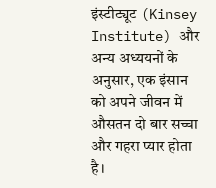इंस्टीट्यूट (Kinsey Institute) और अन्य अध्ययनों के अनुसार, एक इंसान को अपने जीवन में औसतन दो बार सच्चा और गहरा प्यार होता है।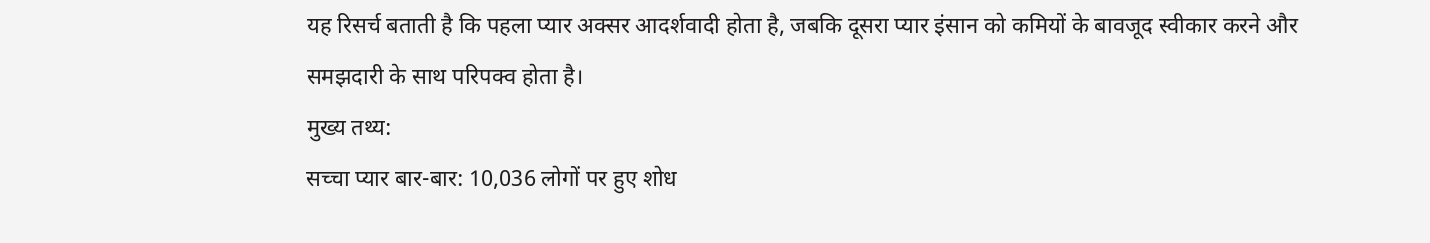यह रिसर्च बताती है कि पहला प्यार अक्सर आदर्शवादी होता है, जबकि दूसरा प्यार इंसान को कमियों के बावजूद स्वीकार करने और समझदारी के साथ परिपक्व होता है।
मुख्य तथ्य:
सच्चा प्यार बार-बार: 10,036 लोगों पर हुए शोध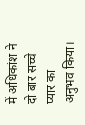में अधिकांश ने दो बार सच्चे प्यार का अनुभव किया।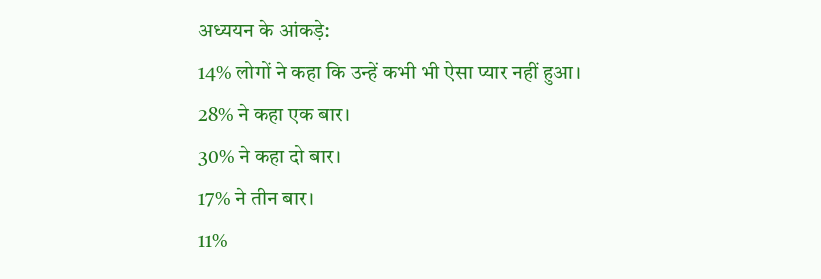अध्ययन के आंकड़े:
14% लोगों ने कहा कि उन्हें कभी भी ऐसा प्यार नहीं हुआ।
28% ने कहा एक बार।
30% ने कहा दो बार।
17% ने तीन बार।
11%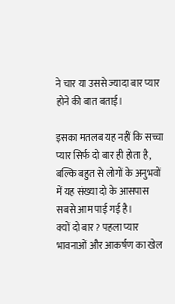ने चार या उससे ज्यादा बार प्यार होने की बात बताई।

इसका मतलब यह नहीं कि सच्चा प्यार सिर्फ दो बार ही होता है, बल्कि बहुत से लोगों के अनुभवों में यह संख्या दो के आसपास सबसे आम पाई गई है।
क्यों दो बार? पहला प्यार भावनाओं और आकर्षण का खेल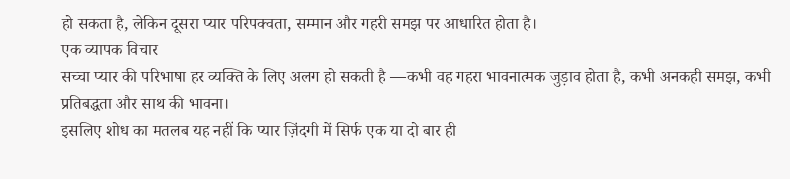हो सकता है, लेकिन दूसरा प्यार परिपक्वता, सम्मान और गहरी समझ पर आधारित होता है।
एक व्यापक विचार
सच्चा प्यार की परिभाषा हर व्यक्ति के लिए अलग हो सकती है —कभी वह गहरा भावनात्मक जुड़ाव होता है, कभी अनकही समझ, कभी प्रतिबद्धता और साथ की भावना।
इसलिए शोध का मतलब यह नहीं कि प्यार ज़िंदगी में सिर्फ एक या दो बार ही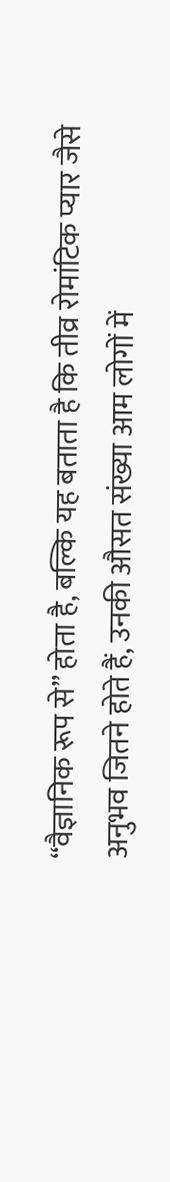“वैज्ञानिक रूप से” होता है, बल्कि यह बताता है कि तीव्र रोमांटिक प्यार जैसे अनुभव जितने होते हैं, उनकी औसत संख्या आम लोगों में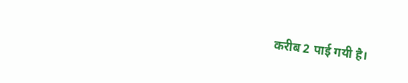करीब 2 पाई गयी है।